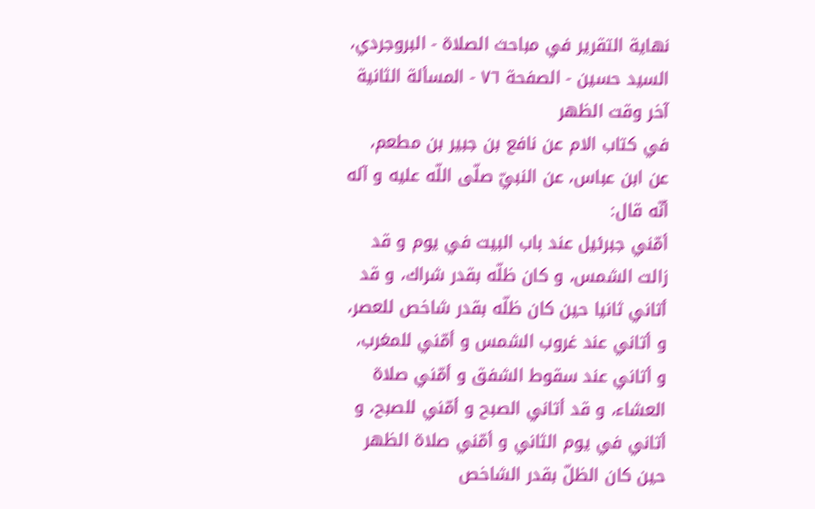نهاية التقرير في مباحث الصلاة - البروجردي، السيد حسين - الصفحة ٧٦ - المسألة الثانية آخر وقت الظهر
في كتاب الام عن نافع بن جبير بن مطعم، عن ابن عباس، عن النبيّ صلّى اللّه عليه و آله أنّه قال:
أمّني جبرئيل عند باب البيت في يوم و قد زالت الشمس، و كان ظلّه بقدر شراك، و قد أتاني ثانيا حين كان ظلّه بقدر شاخص للعصر، و أتاني عند غروب الشمس و أمّني للمغرب، و أتاني عند سقوط الشفق و أمّني صلاة العشاء، و قد أتاني الصبح و أمّني للصبح، و أتاني في يوم الثاني و أمّني صلاة الظهر حين كان الظلّ بقدر الشاخص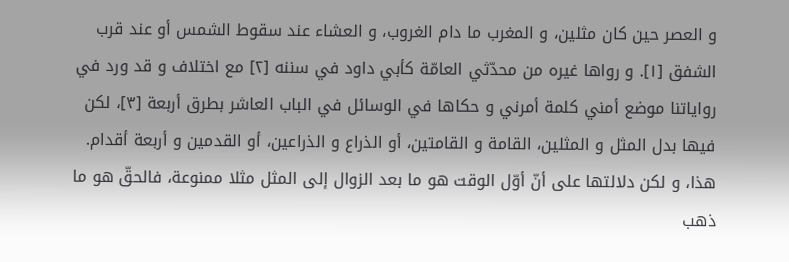و العصر حين كان مثلين، و المغرب ما دام الغروب، و العشاء عند سقوط الشمس أو عند قرب الشفق [١]. و رواها غيره من محدّثي العامّة كأبي داود في سننه [٢] مع اختلاف و قد ورد في رواياتنا موضع أمني كلمة أمرني و حكاها في الوسائل في الباب العاشر بطرق أربعة [٣]، لكن فيها بدل المثل و المثلين، القامة و القامتين، أو الذراع و الذراعين، أو القدمين و أربعة أقدام. هذا، و لكن دلالتها على أنّ أوّل الوقت هو ما بعد الزوال إلى المثل مثلا ممنوعة، فالحقّ هو ما ذهب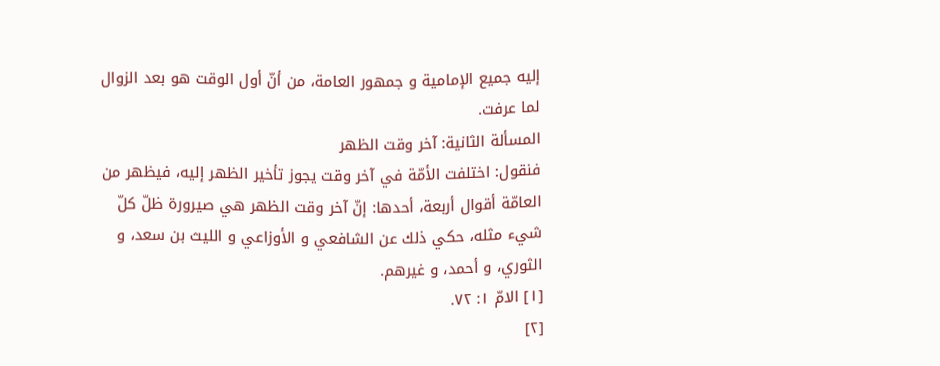إليه جميع الإمامية و جمهور العامة، من أنّ أول الوقت هو بعد الزوال لما عرفت.
المسألة الثانية: آخر وقت الظهر
فنقول: اختلفت الأمّة في آخر وقت يجوز تأخير الظهر إليه، فيظهر من العامّة أقوال أربعة، أحدها: إنّ آخر وقت الظهر هي صيرورة ظلّ كلّ شيء مثله، حكي ذلك عن الشافعي و الأوزاعي و الليث بن سعد، و الثوري، و أحمد، و غيرهم.
[١] الامّ ١: ٧٢.
[٢]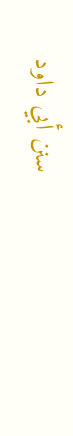سنن أبي داود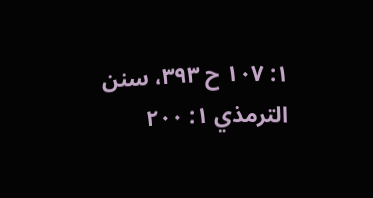١: ١٠٧ ح ٣٩٣، سنن الترمذي ١: ٢٠٠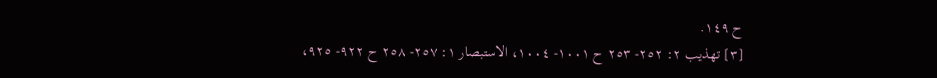ح ١٤٩.
[٣] تهذيب ٢: ٢٥٢- ٢٥٣ ح ١٠٠١- ١٠٠٤، الاستبصار ١: ٢٥٧- ٢٥٨ ح ٩٢٢- ٩٢٥،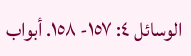الوسائل ٤: ١٥٧- ١٥٨. أبواب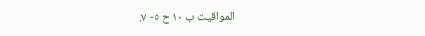المواقيت ب ١٠ ح ٥- ٧.